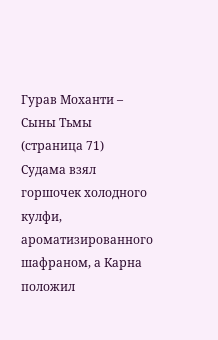Гурав Моханти – Сыны Тьмы (страница 71)
Судама взял горшочек холодного кулфи, ароматизированного шафраном, а Карна положил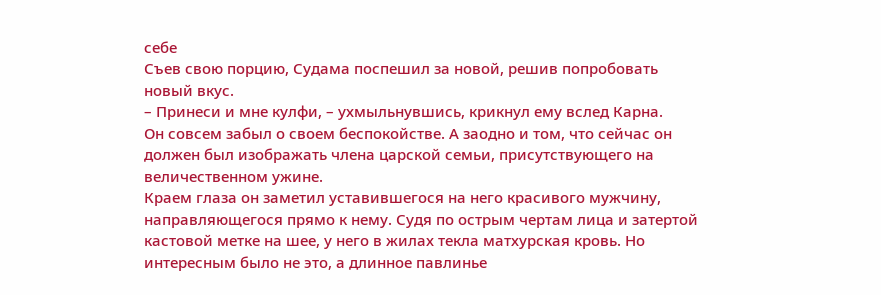себе
Съев свою порцию, Судама поспешил за новой, решив попробовать новый вкус.
– Принеси и мне кулфи, – ухмыльнувшись, крикнул ему вслед Карна.
Он совсем забыл о своем беспокойстве. А заодно и том, что сейчас он должен был изображать члена царской семьи, присутствующего на величественном ужине.
Краем глаза он заметил уставившегося на него красивого мужчину, направляющегося прямо к нему. Судя по острым чертам лица и затертой кастовой метке на шее, у него в жилах текла матхурская кровь. Но интересным было не это, а длинное павлинье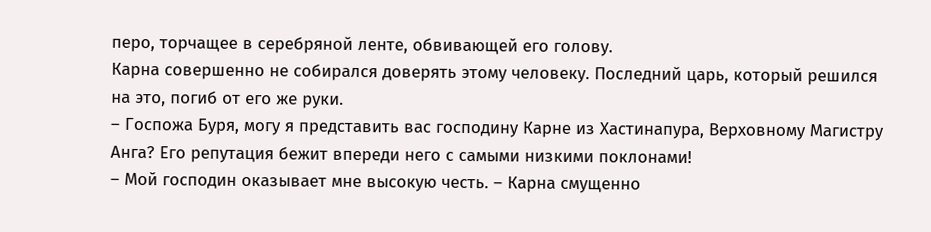перо, торчащее в серебряной ленте, обвивающей его голову.
Карна совершенно не собирался доверять этому человеку. Последний царь, который решился на это, погиб от его же руки.
– Госпожа Буря, могу я представить вас господину Карне из Хастинапура, Верховному Магистру Анга? Его репутация бежит впереди него с самыми низкими поклонами!
– Мой господин оказывает мне высокую честь. – Карна смущенно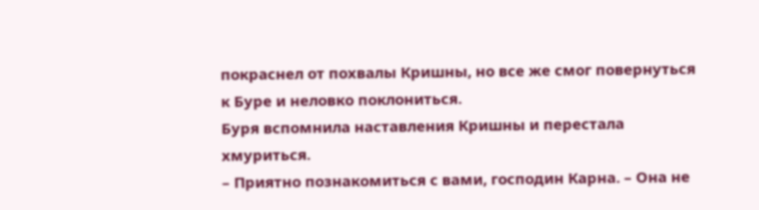покраснел от похвалы Кришны, но все же смог повернуться к Буре и неловко поклониться.
Буря вспомнила наставления Кришны и перестала хмуриться.
– Приятно познакомиться с вами, господин Карна. – Она не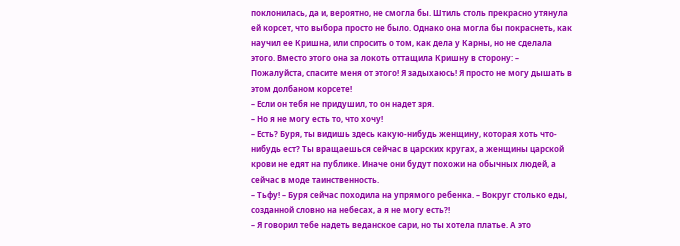поклонилась, да и, вероятно, не смогла бы. Штиль столь прекрасно утянула ей корсет, что выбора просто не было. Однако она могла бы покраснеть, как научил ее Кришна, или спросить о том, как дела у Карны, но не сделала этого. Вместо этого она за локоть оттащила Кришну в сторону: – Пожалуйста, спасите меня от этого! Я задыхаюсь! Я просто не могу дышать в этом долбаном корсете!
– Если он тебя не придушил, то он надет зря.
– Но я не могу есть то, что хочу!
– Есть? Буря, ты видишь здесь какую-нибудь женщину, которая хоть что-нибудь ест? Ты вращаешься сейчас в царских кругах, а женщины царской крови не едят на публике. Иначе они будут похожи на обычных людей, а сейчас в моде таинственность.
– Тьфу! – Буря сейчас походила на упрямого ребенка. – Вокруг столько еды, созданной словно на небесах, а я не могу есть?!
– Я говорил тебе надеть веданское сари, но ты хотела платье. А это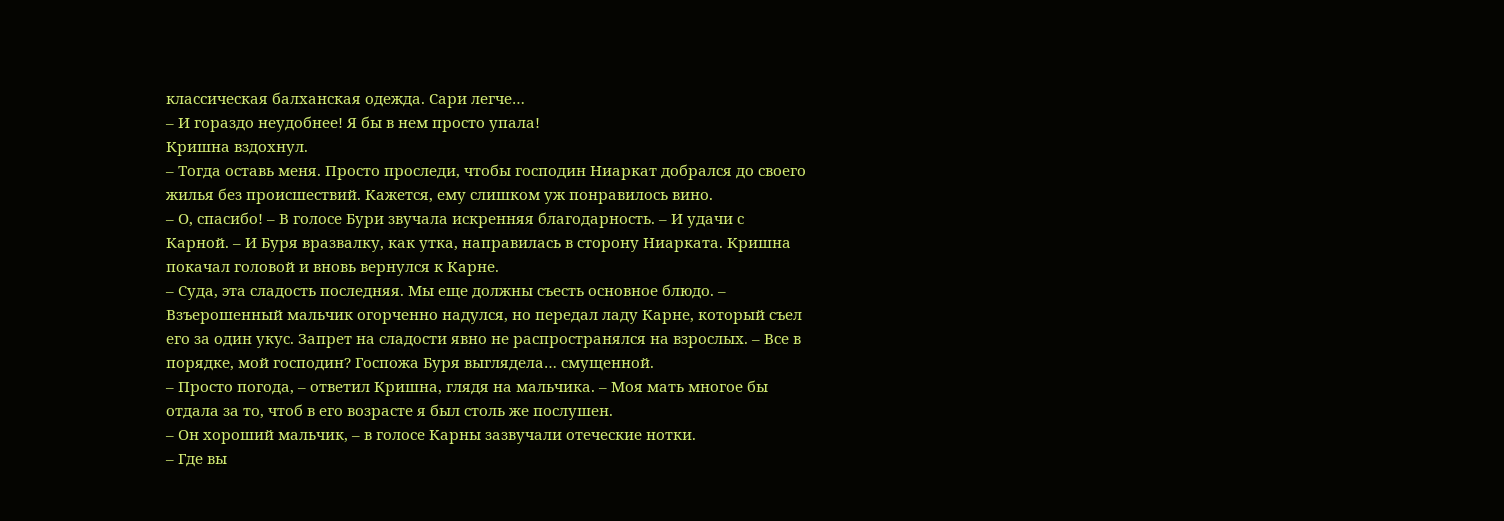классическая балханская одежда. Сари легче…
– И гораздо неудобнее! Я бы в нем просто упала!
Кришна вздохнул.
– Тогда оставь меня. Просто проследи, чтобы господин Ниаркат добрался до своего жилья без происшествий. Кажется, ему слишком уж понравилось вино.
– О, спасибо! – В голосе Бури звучала искренняя благодарность. – И удачи с Карной. – И Буря вразвалку, как утка, направилась в сторону Ниарката. Кришна покачал головой и вновь вернулся к Карне.
– Суда, эта сладость последняя. Мы еще должны съесть основное блюдо. – Взъерошенный мальчик огорченно надулся, но передал ладу Карне, который съел его за один укус. Запрет на сладости явно не распространялся на взрослых. – Все в порядке, мой господин? Госпожа Буря выглядела… смущенной.
– Просто погода, – ответил Кришна, глядя на мальчика. – Моя мать многое бы отдала за то, чтоб в его возрасте я был столь же послушен.
– Он хороший мальчик, – в голосе Карны зазвучали отеческие нотки.
– Где вы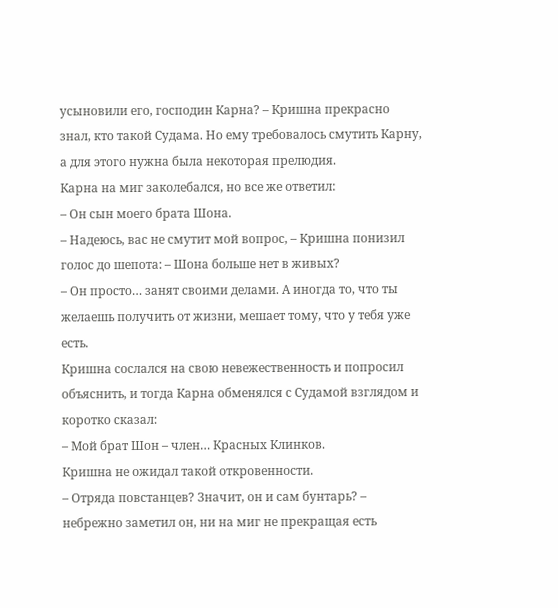усыновили его, господин Карна? – Кришна прекрасно знал, кто такой Судама. Но ему требовалось смутить Карну, а для этого нужна была некоторая прелюдия.
Карна на миг заколебался, но все же ответил:
– Он сын моего брата Шона.
– Надеюсь, вас не смутит мой вопрос, – Кришна понизил голос до шепота: – Шона больше нет в живых?
– Он просто… занят своими делами. А иногда то, что ты желаешь получить от жизни, мешает тому, что у тебя уже есть.
Кришна сослался на свою невежественность и попросил объяснить, и тогда Карна обменялся с Судамой взглядом и коротко сказал:
– Мой брат Шон – член… Красных Клинков.
Кришна не ожидал такой откровенности.
– Отряда повстанцев? Значит, он и сам бунтарь? – небрежно заметил он, ни на миг не прекращая есть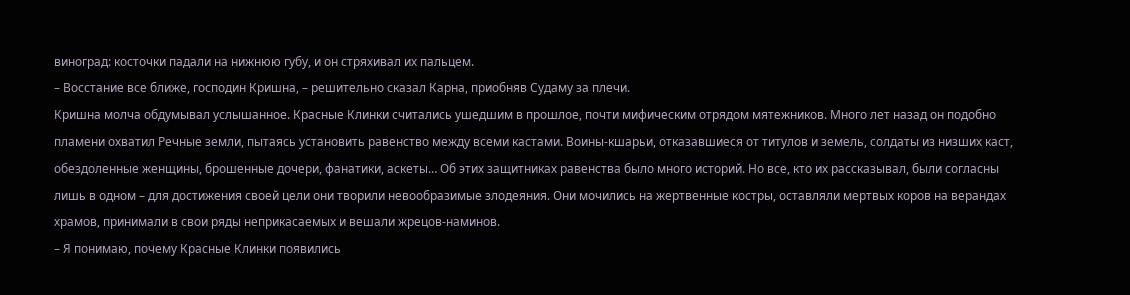виноград: косточки падали на нижнюю губу, и он стряхивал их пальцем.
– Восстание все ближе, господин Кришна, – решительно сказал Карна, приобняв Судаму за плечи.
Кришна молча обдумывал услышанное. Красные Клинки считались ушедшим в прошлое, почти мифическим отрядом мятежников. Много лет назад он подобно пламени охватил Речные земли, пытаясь установить равенство между всеми кастами. Воины-кшарьи, отказавшиеся от титулов и земель, солдаты из низших каст, обездоленные женщины, брошенные дочери, фанатики, аскеты… Об этих защитниках равенства было много историй. Но все, кто их рассказывал, были согласны лишь в одном – для достижения своей цели они творили невообразимые злодеяния. Они мочились на жертвенные костры, оставляли мертвых коров на верандах храмов, принимали в свои ряды неприкасаемых и вешали жрецов-наминов.
– Я понимаю, почему Красные Клинки появились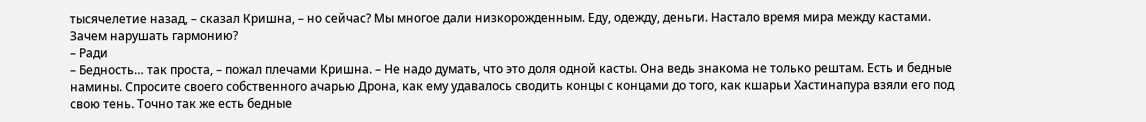тысячелетие назад, – сказал Кришна, – но сейчас? Мы многое дали низкорожденным. Еду, одежду, деньги. Настало время мира между кастами. Зачем нарушать гармонию?
– Ради
– Бедность… так проста, – пожал плечами Кришна. – Не надо думать, что это доля одной касты. Она ведь знакома не только рештам. Есть и бедные намины. Спросите своего собственного ачарью Дрона, как ему удавалось сводить концы с концами до того, как кшарьи Хастинапура взяли его под свою тень. Точно так же есть бедные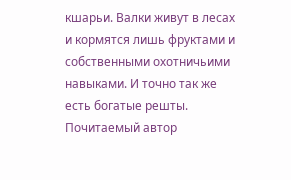кшарьи. Валки живут в лесах и кормятся лишь фруктами и собственными охотничьими навыками. И точно так же есть богатые решты. Почитаемый автор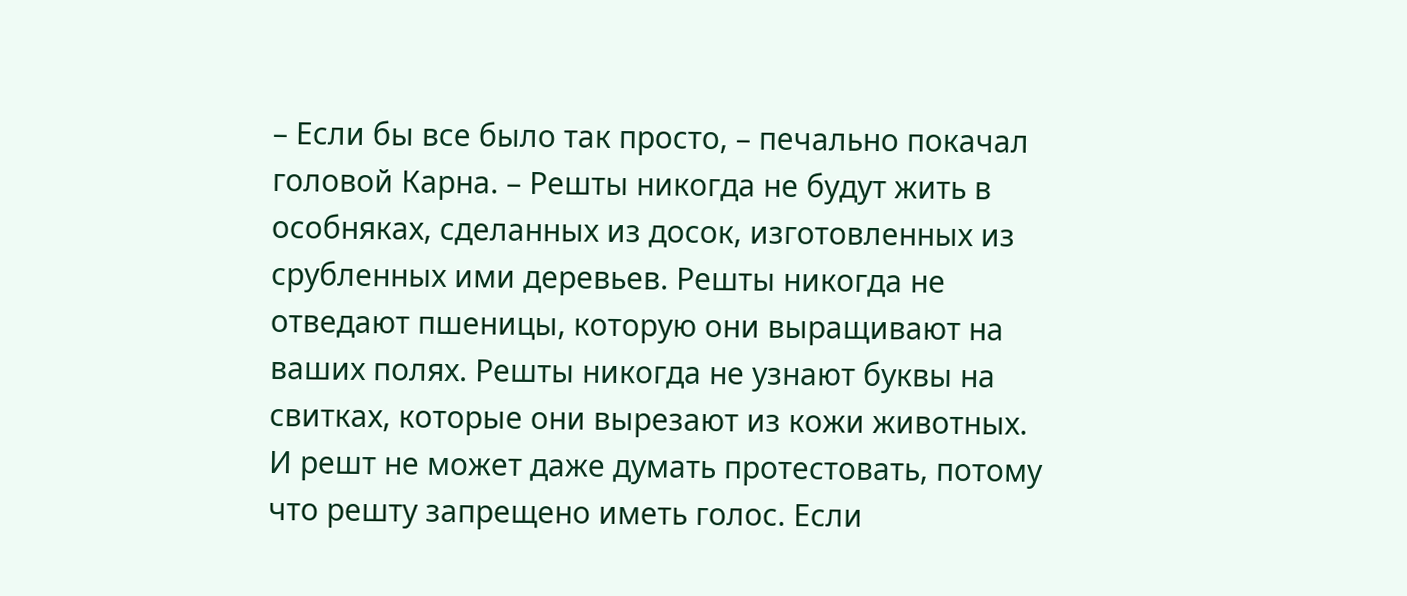– Если бы все было так просто, – печально покачал головой Карна. – Решты никогда не будут жить в особняках, сделанных из досок, изготовленных из срубленных ими деревьев. Решты никогда не отведают пшеницы, которую они выращивают на ваших полях. Решты никогда не узнают буквы на свитках, которые они вырезают из кожи животных. И решт не может даже думать протестовать, потому что решту запрещено иметь голос. Если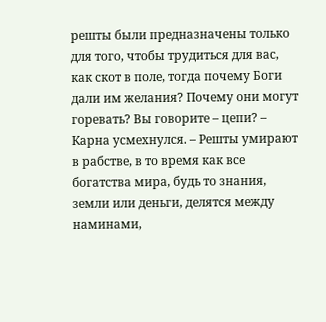решты были предназначены только для того, чтобы трудиться для вас, как скот в поле, тогда почему Боги дали им желания? Почему они могут горевать? Вы говорите – цепи? – Карна усмехнулся. – Решты умирают в рабстве, в то время как все богатства мира, будь то знания, земли или деньги, делятся между наминами,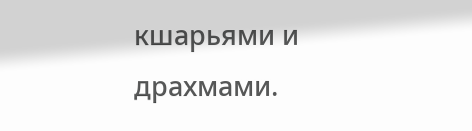кшарьями и драхмами.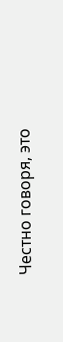Честно говоря, это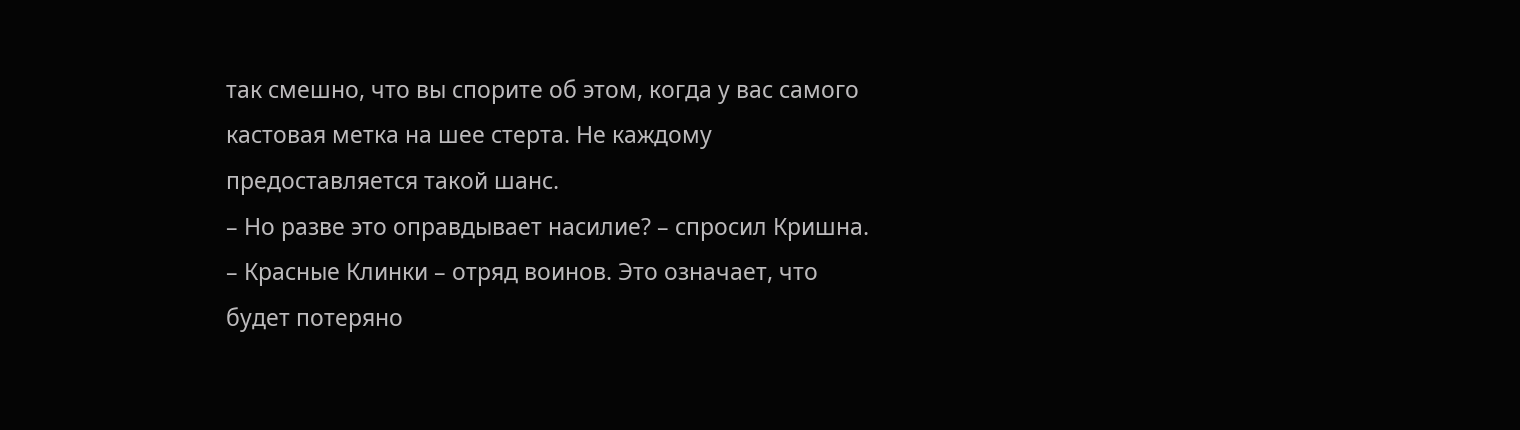так смешно, что вы спорите об этом, когда у вас самого кастовая метка на шее стерта. Не каждому предоставляется такой шанс.
– Но разве это оправдывает насилие? – спросил Кришна. – Красные Клинки – отряд воинов. Это означает, что будет потеряно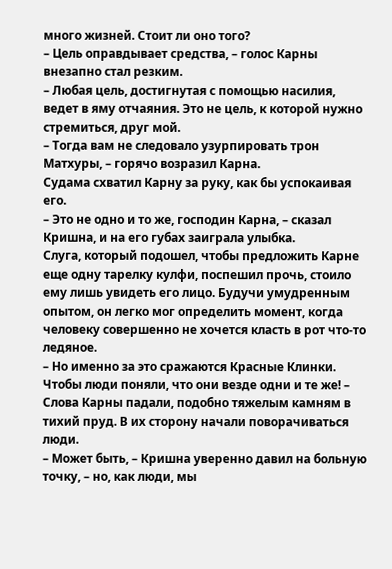много жизней. Стоит ли оно того?
– Цель оправдывает средства, – голос Карны внезапно стал резким.
– Любая цель, достигнутая с помощью насилия, ведет в яму отчаяния. Это не цель, к которой нужно стремиться, друг мой.
– Тогда вам не следовало узурпировать трон Матхуры, – горячо возразил Карна.
Судама схватил Карну за руку, как бы успокаивая его.
– Это не одно и то же, господин Карна, – сказал Кришна, и на его губах заиграла улыбка.
Слуга, который подошел, чтобы предложить Карне еще одну тарелку кулфи, поспешил прочь, стоило ему лишь увидеть его лицо. Будучи умудренным опытом, он легко мог определить момент, когда человеку совершенно не хочется класть в рот что-то ледяное.
– Но именно за это сражаются Красные Клинки. Чтобы люди поняли, что они везде одни и те же! – Слова Карны падали, подобно тяжелым камням в тихий пруд. В их сторону начали поворачиваться люди.
– Может быть, – Кришна уверенно давил на больную точку, – но, как люди, мы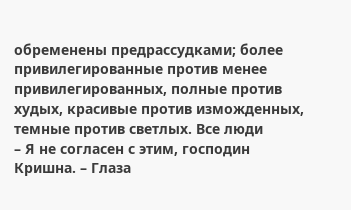обременены предрассудками; более привилегированные против менее привилегированных, полные против худых, красивые против изможденных, темные против светлых. Все люди
– Я не согласен с этим, господин Кришна. – Глаза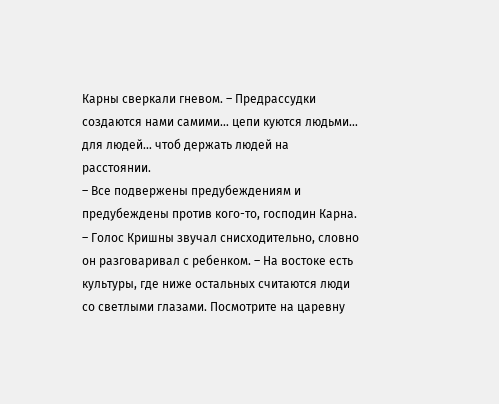Карны сверкали гневом. – Предрассудки создаются нами самими… цепи куются людьми… для людей… чтоб держать людей на расстоянии.
– Все подвержены предубеждениям и предубеждены против кого-то, господин Карна. – Голос Кришны звучал снисходительно, словно он разговаривал с ребенком. – На востоке есть культуры, где ниже остальных считаются люди со светлыми глазами. Посмотрите на царевну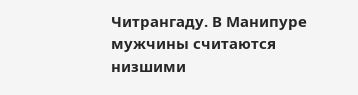Читрангаду. В Манипуре мужчины считаются низшими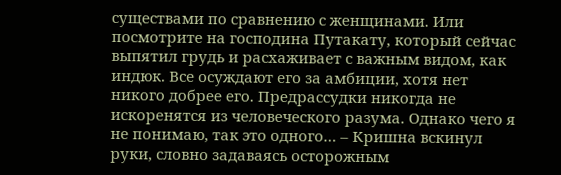существами по сравнению с женщинами. Или посмотрите на господина Путакату, который сейчас выпятил грудь и расхаживает с важным видом, как индюк. Все осуждают его за амбиции, хотя нет никого добрее его. Предрассудки никогда не искоренятся из человеческого разума. Однако чего я не понимаю, так это одного… – Кришна вскинул руки, словно задаваясь осторожным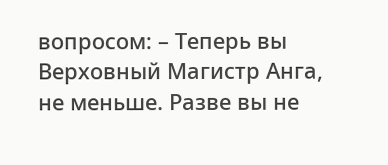вопросом: – Теперь вы Верховный Магистр Анга, не меньше. Разве вы не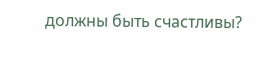должны быть счастливы?